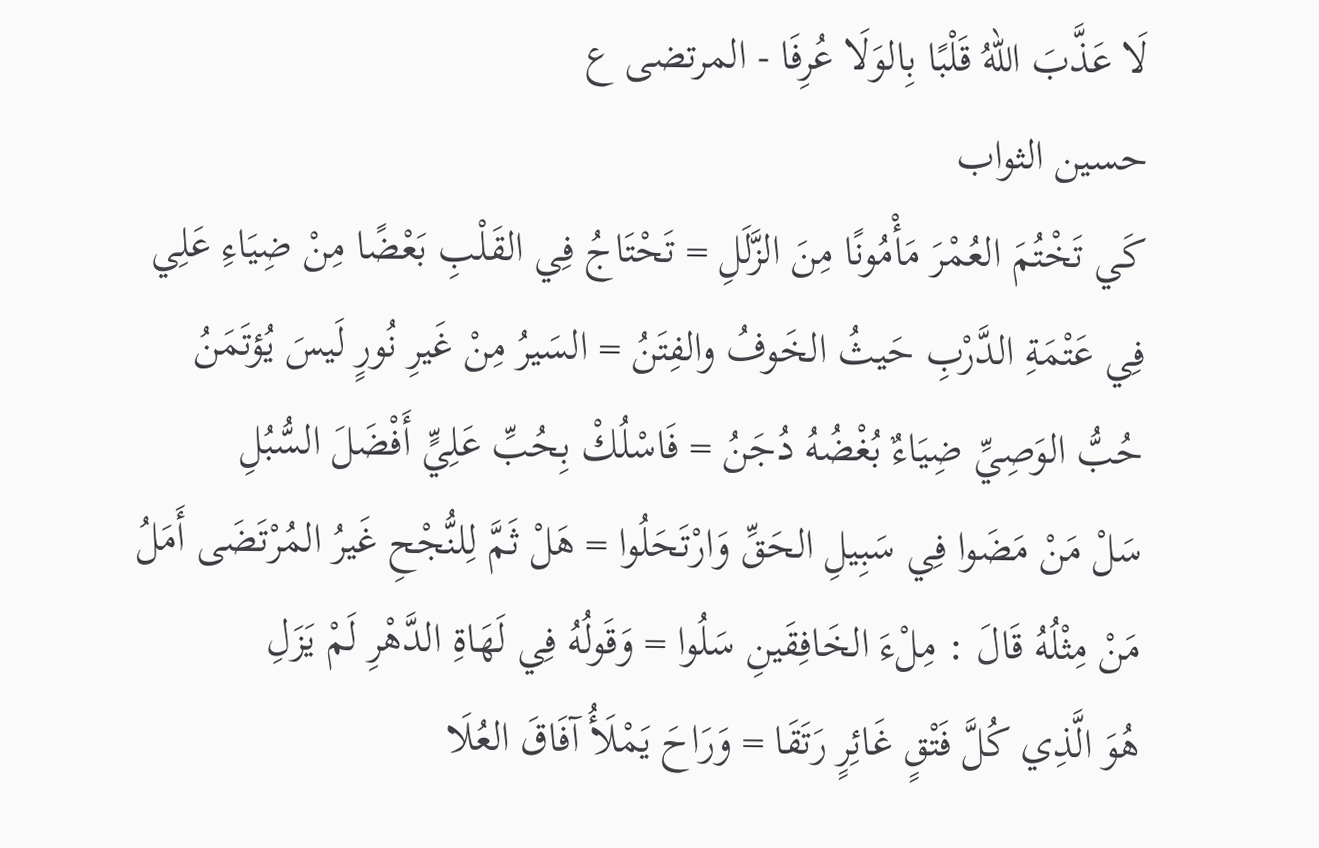لَا عَذَّبَ اللهُ قَلْبًا بِالوَلَا عُرِفَا - المرتضى ع
حسين الثواب
كَي تَخْتُمَ العُمْرَ مَأْمُونًا مِنَ الزَّلَلِ = تَحْتَاجُ فِي القَلْبِ بَعْضًا مِنْ ضِيَاءِ عَلِي
فِي عَتْمَةِ الدَّرْبِ حَيثُ الخَوفُ والفِتَنُ = السَيرُ مِنْ غَيرِ نُورٍ لَيسَ يُؤتَمَنُ
حُبُّ الوَصِيِّ ضِيَاءٌ بُغْضُهُ دُجَنُ = فَاسْلُكْ بِحُبِّ عَلِيٍّ أَفْضَلَ السُّبُلِ
سَلْ مَنْ مَضَوا فِي سَبِيلِ الحَقِّ وَارْتَحَلُوا = هَلْ ثَمَّ لِلنُّجْحِ غَيرُ المُرْتَضَى أَمَلُ
مَنْ مِثْلُهُ قَالَ : مِلْءَ الخَافِقَينِ سَلُوا = وَقَولُهُ فِي لَهَاةِ الدَّهْرِ لَمْ يَزَلِ
هُوَ الَّذِي كُلَّ فَتْقٍ غَائِرٍ رَتَقَا = وَرَاحَ يَمْلَأُ آفَاقَ العُلَا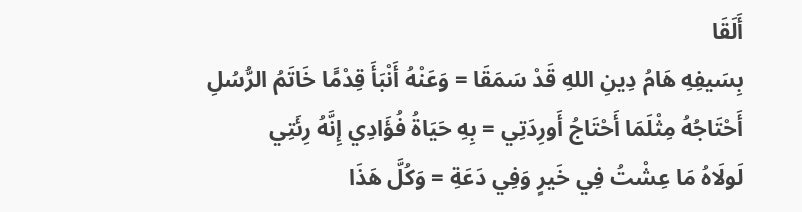أَلَقَا
بِسَيفِهِ هَامُ دِينِ اللهِ قَدْ سَمَقَا = وَعَنْهُ أَنْبَأَ قِدْمًَا خَاتَمُ الرُّسُلِ
أَحْتَاجُهُ مِثْلَمَا أَحْتَاجُ أَورِدَتِي = بِهِ حَيَاةُ فُؤَادِي إِنَّهُ رِئَتِي
لَولَاهُ مَا عِشْتُ فِي خَيرٍ وَفِي دَعَةِ = وَكُلَّ هَذَا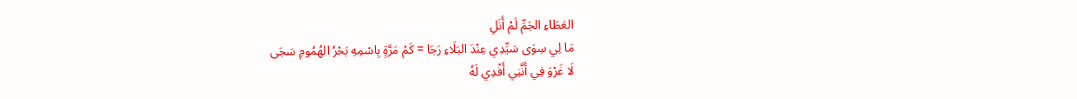العَطَاءِ الجَمِّ لَمْ أَنَلِ
مَا لِي سِوَى سَيِّدِي عِنْدَ البَلَاءِ رَجَا = كَمْ مَرَّةٍ بِاسْمِهِ بَحْرُ الهُمُومِ سَجَى
لَا غَرْوَ فِي أَنَّنِي أَفْدِي لَهُ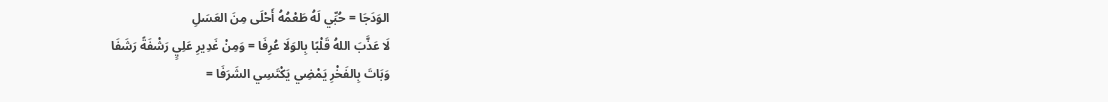الوَدَجَا = حُبِّي لَهُ طَعْمُهُ أَحْلَى مِنَ العَسَلِ
لَا عَذَّبَ اللهُ قَلْبًا بِالوَلَا عُرِفَا = وَمِنْ غَدِيرِ عَلِيٍ رَشْفَةً رَشَفَا
وَبَاتَ بِالفَخْرِ يَمْضِي يَكْتَسِي الشَرَفَا =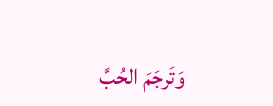وَتَرجَمَ الحُبَّ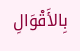بِالأَقْوَالِ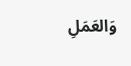وَالعَمَلِ